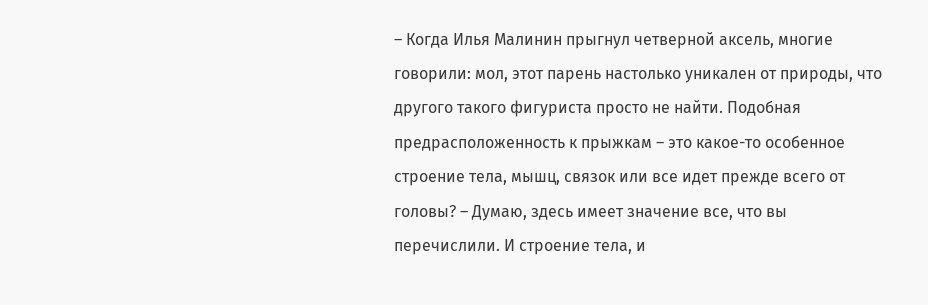– Когда Илья Малинин прыгнул четверной аксель, многие говорили: мол, этот парень настолько уникален от природы, что другого такого фигуриста просто не найти. Подобная предрасположенность к прыжкам – это какое-то особенное строение тела, мышц, связок или все идет прежде всего от головы? – Думаю, здесь имеет значение все, что вы перечислили. И строение тела, и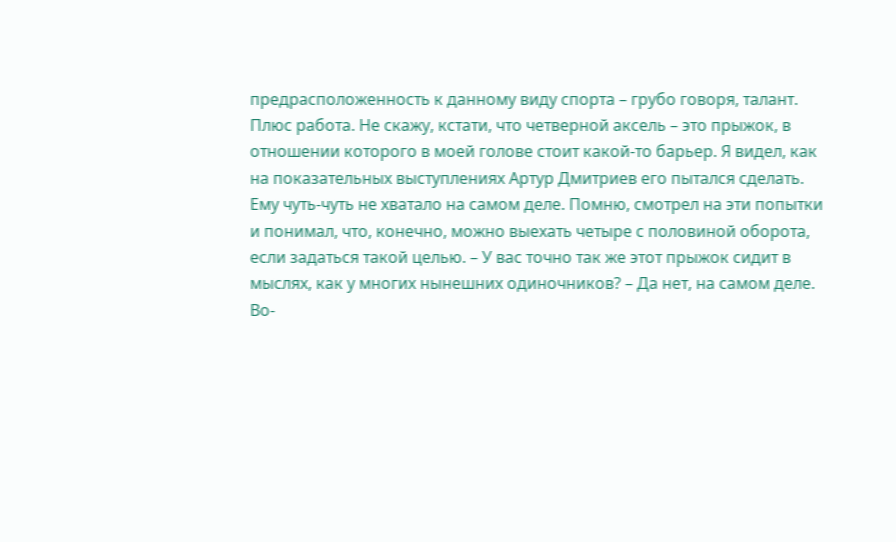предрасположенность к данному виду спорта – грубо говоря, талант. Плюс работа. Не скажу, кстати, что четверной аксель – это прыжок, в отношении которого в моей голове стоит какой-то барьер. Я видел, как на показательных выступлениях Артур Дмитриев его пытался сделать. Ему чуть-чуть не хватало на самом деле. Помню, смотрел на эти попытки и понимал, что, конечно, можно выехать четыре с половиной оборота, если задаться такой целью. – У вас точно так же этот прыжок сидит в мыслях, как у многих нынешних одиночников? – Да нет, на самом деле. Во-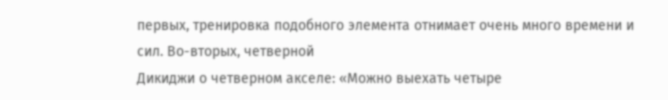первых, тренировка подобного элемента отнимает очень много времени и сил. Во-вторых, четверной
Дикиджи о четверном акселе: «Можно выехать четыре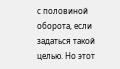с половиной оборота, если задаться такой целью. Но этот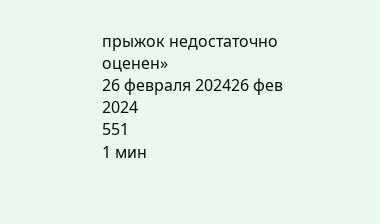прыжок недостаточно оценен»
26 февраля 202426 фев 2024
551
1 мин